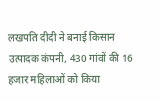लखपति दीदी ने बनाई किसान उत्पादक कंपनी, 430 गांवों की 16 हजार महिलाओं को किया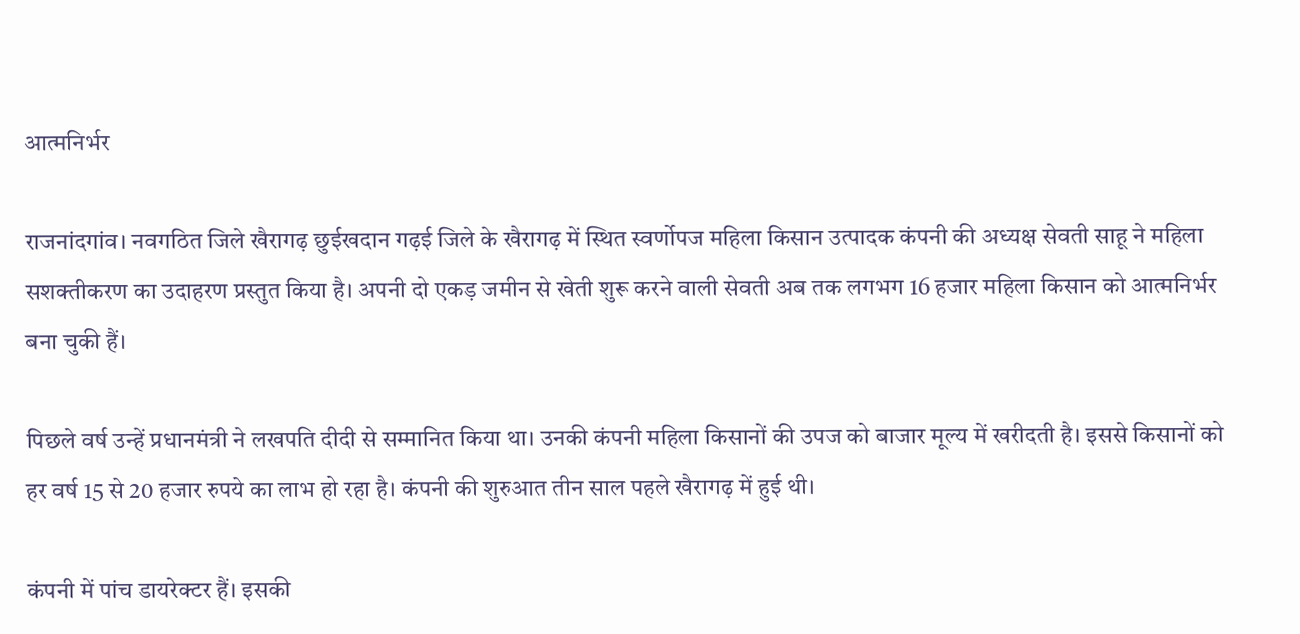आत्मनिर्भर

राजनांदगांव। नवगठित जिले खैरागढ़ छुईखदान गढ़ई जिले के खैरागढ़ में स्थित स्वर्णोपज महिला किसान उत्पादक कंपनी की अध्यक्ष सेवती साहू ने महिला सशक्तीकरण का उदाहरण प्रस्तुत किया है। अपनी दो एकड़ जमीन से खेती शुरू करने वाली सेवती अब तक लगभग 16 हजार महिला किसान को आत्मनिर्भर बना चुकी हैं।

पिछले वर्ष उन्हें प्रधानमंत्री ने लखपति दीदी से सम्मानित किया था। उनकी कंपनी महिला किसानों की उपज को बाजार मूल्य में खरीदती है। इससे किसानों को हर वर्ष 15 से 20 हजार रुपये का लाभ हो रहा है। कंपनी की शुरुआत तीन साल पहले खैरागढ़ में हुई थी।

कंपनी में पांच डायरेक्टर हैं। इसकी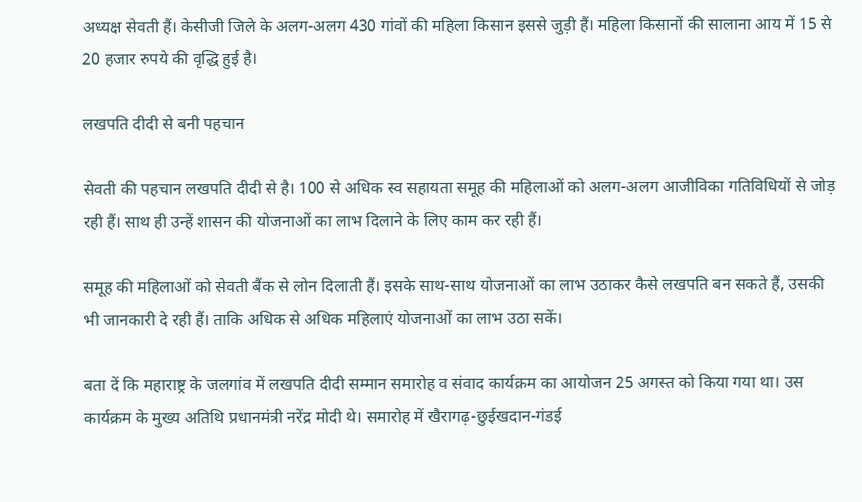अध्यक्ष सेवती हैं। केसीजी जिले के अलग-अलग 430 गांवों की महिला किसान इससे जुड़ी हैं। महिला किसानों की सालाना आय में 15 से 20 हजार रुपये की वृद्धि हुई है।

लखपति दीदी से बनी पहचान

सेवती की पहचान लखपति दीदी से है। 100 से अधिक स्व सहायता समूह की महिलाओं को अलग-अलग आजीविका गतिविधियों से जोड़ रही हैं। साथ ही उन्हें शासन की योजनाओं का लाभ दिलाने के लिए काम कर रही हैं।

समूह की महिलाओं को सेवती बैंक से लोन दिलाती हैं। इसके साथ-साथ योजनाओं का लाभ उठाकर कैसे लखपति बन सकते हैं, उसकी भी जानकारी दे रही हैं। ताकि अधिक से अधिक महिलाएं योजनाओं का लाभ उठा सकें।

बता दें कि महाराष्ट्र के जलगांव में लखपति दीदी सम्मान समारोह व संवाद कार्यक्रम का आयोजन 25 अगस्त को किया गया था। उस कार्यक्रम के मुख्य अतिथि प्रधानमंत्री नरेंद्र मोदी थे। समारोह में खैरागढ़-छुईखदान-गंडई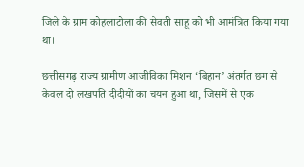जिले के ग्राम कोहलाटोला की सेवती साहू को भी आमंत्रित किया गया था।

छत्तीसगढ़ राज्य ग्रामीण आजीविका मिशन ‘बिहान’ अंतर्गत छग से केवल दो लखपति दीदीयों का चयन हुआ था, जिसमें से एक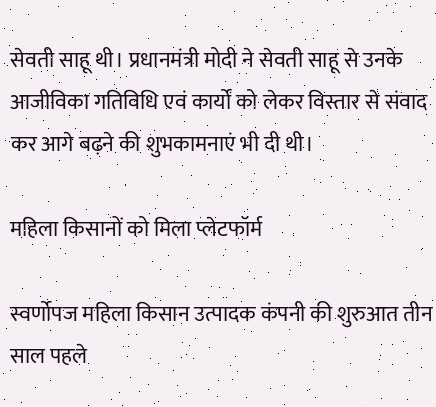सेवती साहू थी। प्रधानमंत्री मोदी ने सेवती साहू से उनके आजीविका गतिविधि एवं कार्यों को लेकर विस्तार से संवाद कर आगे बढ़ने की शुभकामनाएं भी दी थी।

महिला किसानों को मिला प्लेटफॉर्म

स्वर्णोपज महिला किसान उत्पादक कंपनी की शुरुआत तीन साल पहले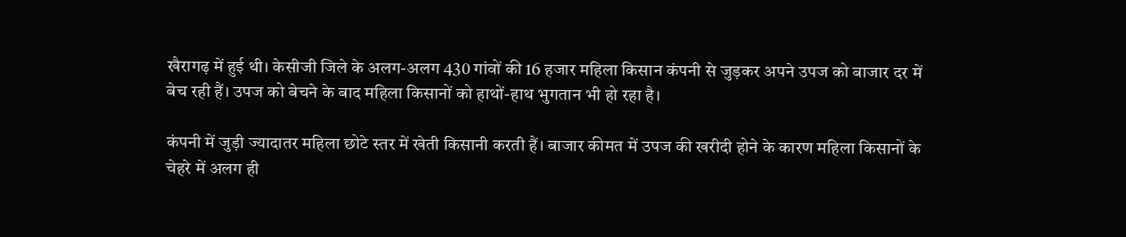खैरागढ़ में हुई थी। केसीजी जिले के अलग-अलग 430 गांवों की 16 हजार महिला किसान कंपनी से जुड़कर अपने उपज को बाजार दर में बेच रही हैं। उपज को बेचने के बाद महिला किसानों को हाथों-हाथ भुगतान भी हो रहा है।

कंपनी में जुड़ी ज्यादातर महिला छोटे स्तर में खेती किसानी करती हैं। बाजार कीमत में उपज की खरीदी होने के कारण महिला किसानों के चेहरे में अलग ही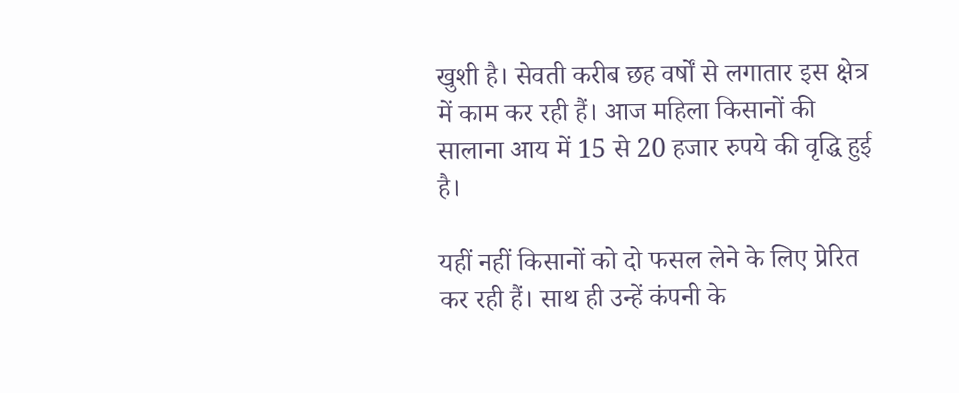खुशी है। सेवती करीब छह वर्षों से लगातार इस क्षेत्र में काम कर रही हैं। आज महिला किसानों की सालाना आय में 15 से 20 हजार रुपये की वृद्धि हुई है।

यहीं नहीं किसानों को दो फसल लेने के लिए प्रेरित कर रही हैं। साथ ही उन्हें कंपनी के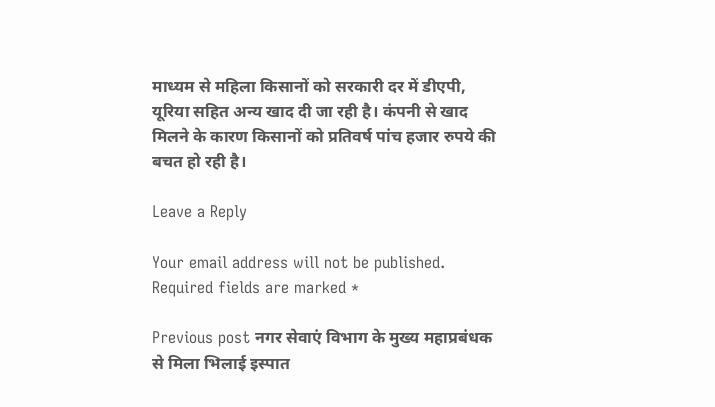माध्यम से महिला किसानों को सरकारी दर में डीएपी, यूरिया सहित अन्य खाद दी जा रही है। कंपनी से खाद मिलने के कारण किसानों को प्रतिवर्ष पांच हजार रुपये की बचत हो रही है।

Leave a Reply

Your email address will not be published. Required fields are marked *

Previous post नगर सेवाएं विभाग के मुख्य महाप्रबंधक से मिला भिलाई इस्पात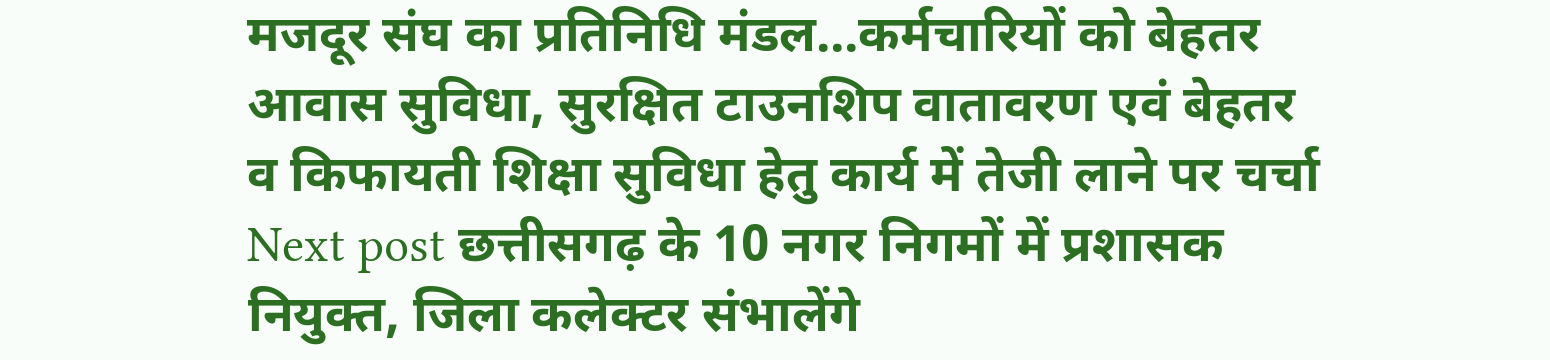मजदूर संघ का प्रतिनिधि मंडल…कर्मचारियों को बेहतर आवास सुविधा, सुरक्षित टाउनशिप वातावरण एवं बेहतर व किफायती शिक्षा सुविधा हेतु कार्य में तेजी लाने पर चर्चा
Next post छत्तीसगढ़ के 10 नगर निगमों में प्रशासक नियुक्त, जिला कलेक्टर संभालेंगे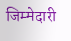जिम्मेदारी